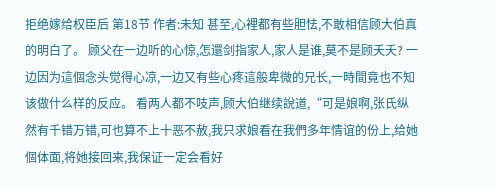拒绝嫁给权臣后 第18节 作者:未知 甚至,心裡都有些胆怯,不敢相信顾大伯真的明白了。 顾父在一边听的心惊,怎還剑指家人,家人是谁,莫不是顾夭夭? 一边因为這個念头觉得心凉,一边又有些心疼這般卑微的兄长,一時間竟也不知该做什么样的反应。 看两人都不吱声,顾大伯继续說道,“可是娘啊,张氏纵然有千错万错,可也算不上十恶不赦,我只求娘看在我們多年情谊的份上,给她個体面,将她接回来,我保证一定会看好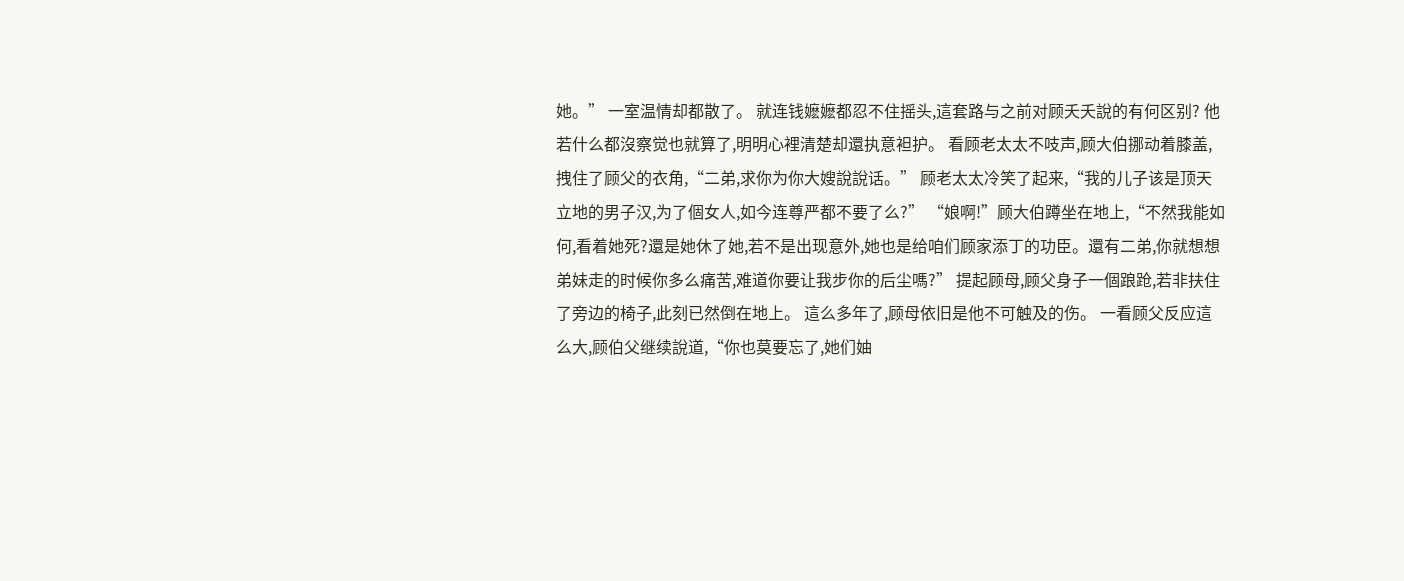她。” 一室温情却都散了。 就连钱嬷嬷都忍不住摇头,這套路与之前对顾夭夭說的有何区别? 他若什么都沒察觉也就算了,明明心裡清楚却還执意袒护。 看顾老太太不吱声,顾大伯挪动着膝盖,拽住了顾父的衣角,“二弟,求你为你大嫂說說话。” 顾老太太冷笑了起来,“我的儿子该是顶天立地的男子汉,为了個女人,如今连尊严都不要了么?” “娘啊!”顾大伯蹲坐在地上,“不然我能如何,看着她死?還是她休了她,若不是出现意外,她也是给咱们顾家添丁的功臣。還有二弟,你就想想弟妹走的时候你多么痛苦,难道你要让我步你的后尘嗎?” 提起顾母,顾父身子一個踉跄,若非扶住了旁边的椅子,此刻已然倒在地上。 這么多年了,顾母依旧是他不可触及的伤。 一看顾父反应這么大,顾伯父继续說道,“你也莫要忘了,她们妯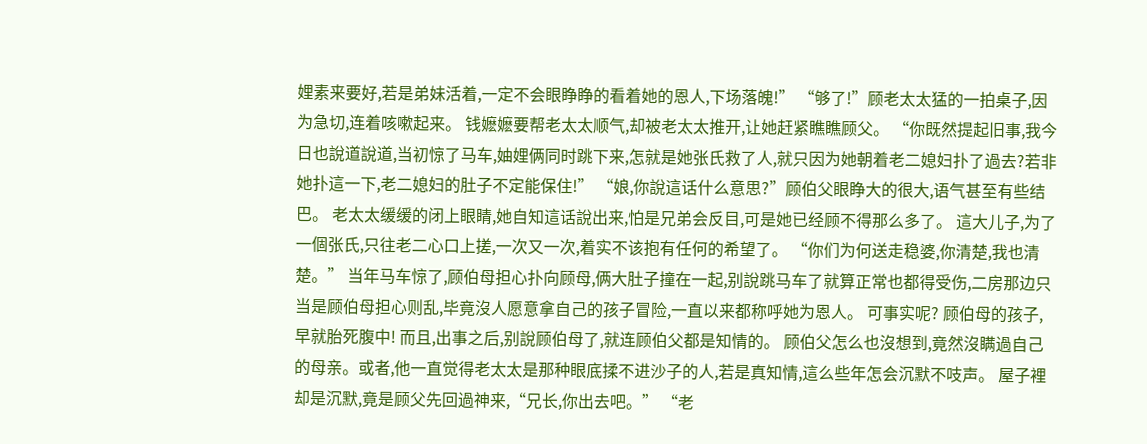娌素来要好,若是弟妹活着,一定不会眼睁睁的看着她的恩人,下场落魄!” “够了!”顾老太太猛的一拍桌子,因为急切,连着咳嗽起来。 钱嬷嬷要帮老太太顺气,却被老太太推开,让她赶紧瞧瞧顾父。 “你既然提起旧事,我今日也說道說道,当初惊了马车,妯娌俩同时跳下来,怎就是她张氏救了人,就只因为她朝着老二媳妇扑了過去?若非她扑這一下,老二媳妇的肚子不定能保住!” “娘,你說這话什么意思?”顾伯父眼睁大的很大,语气甚至有些结巴。 老太太缓缓的闭上眼睛,她自知這话說出来,怕是兄弟会反目,可是她已经顾不得那么多了。 這大儿子,为了一個张氏,只往老二心口上搓,一次又一次,着实不该抱有任何的希望了。 “你们为何送走稳婆,你清楚,我也清楚。” 当年马车惊了,顾伯母担心扑向顾母,俩大肚子撞在一起,别說跳马车了就算正常也都得受伤,二房那边只当是顾伯母担心则乱,毕竟沒人愿意拿自己的孩子冒险,一直以来都称呼她为恩人。 可事实呢? 顾伯母的孩子,早就胎死腹中! 而且,出事之后,别說顾伯母了,就连顾伯父都是知情的。 顾伯父怎么也沒想到,竟然沒瞒過自己的母亲。或者,他一直觉得老太太是那种眼底揉不进沙子的人,若是真知情,這么些年怎会沉默不吱声。 屋子裡却是沉默,竟是顾父先回過神来,“兄长,你出去吧。” “老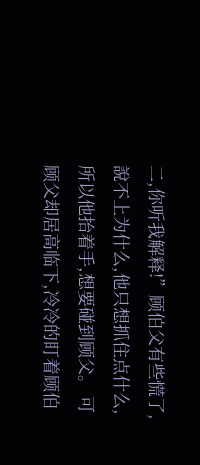二,你听我解释!”顾伯父有些慌了,說不上为什么,他只想抓住点什么,所以他抬着手,想要碰到顾父。 可顾父却居高临下,冷冷的盯着顾伯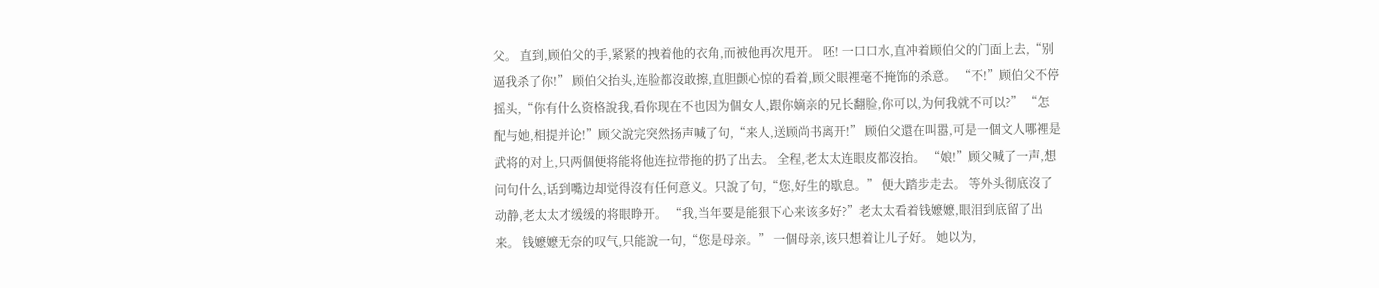父。 直到,顾伯父的手,紧紧的拽着他的衣角,而被他再次甩开。 呸! 一口口水,直冲着顾伯父的门面上去,“别逼我杀了你!” 顾伯父抬头,连脸都沒敢擦,直胆颤心惊的看着,顾父眼裡毫不掩饰的杀意。 “不!”顾伯父不停摇头,“你有什么资格說我,看你现在不也因为個女人,跟你嫡亲的兄长翻脸,你可以,为何我就不可以?” “怎配与她,相提并论!”顾父說完突然扬声喊了句,“来人,送顾尚书离开!” 顾伯父還在叫嚣,可是一個文人哪裡是武将的对上,只两個便将能将他连拉带拖的扔了出去。 全程,老太太连眼皮都沒抬。 “娘!”顾父喊了一声,想问句什么,话到嘴边却觉得沒有任何意义。只說了句,“您,好生的歇息。” 便大踏步走去。 等外头彻底沒了动静,老太太才缓缓的将眼睁开。 “我,当年要是能狠下心来该多好?”老太太看着钱嬷嬷,眼泪到底留了出来。 钱嬷嬷无奈的叹气,只能說一句,“您是母亲。” 一個母亲,该只想着让儿子好。 她以为,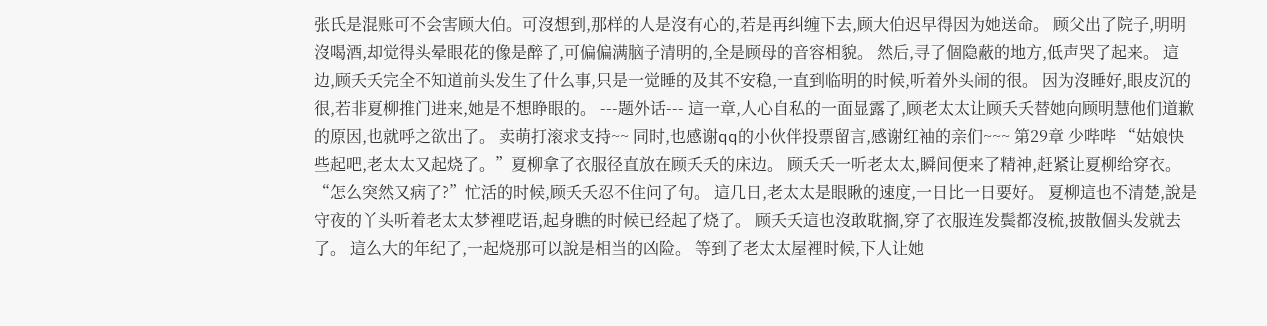张氏是混账可不会害顾大伯。可沒想到,那样的人是沒有心的,若是再纠缠下去,顾大伯迟早得因为她送命。 顾父出了院子,明明沒喝酒,却觉得头晕眼花的像是醉了,可偏偏满脑子清明的,全是顾母的音容相貌。 然后,寻了個隐蔽的地方,低声哭了起来。 這边,顾夭夭完全不知道前头发生了什么事,只是一觉睡的及其不安稳,一直到临明的时候,听着外头闹的很。 因为沒睡好,眼皮沉的很,若非夏柳推门进来,她是不想睁眼的。 ---题外话--- 這一章,人心自私的一面显露了,顾老太太让顾夭夭替她向顾明慧他们道歉的原因,也就呼之欲出了。 卖萌打滚求支持~~ 同时,也感谢qq的小伙伴投票留言,感谢红袖的亲们~~~ 第29章 少哔哔 “姑娘快些起吧,老太太又起烧了。”夏柳拿了衣服径直放在顾夭夭的床边。 顾夭夭一听老太太,瞬间便来了精神,赶紧让夏柳给穿衣。 “怎么突然又病了?”忙活的时候,顾夭夭忍不住问了句。 這几日,老太太是眼瞅的速度,一日比一日要好。 夏柳這也不清楚,說是守夜的丫头听着老太太梦裡呓语,起身瞧的时候已经起了烧了。 顾夭夭這也沒敢耽搁,穿了衣服连发鬓都沒梳,披散個头发就去了。 這么大的年纪了,一起烧那可以說是相当的凶险。 等到了老太太屋裡时候,下人让她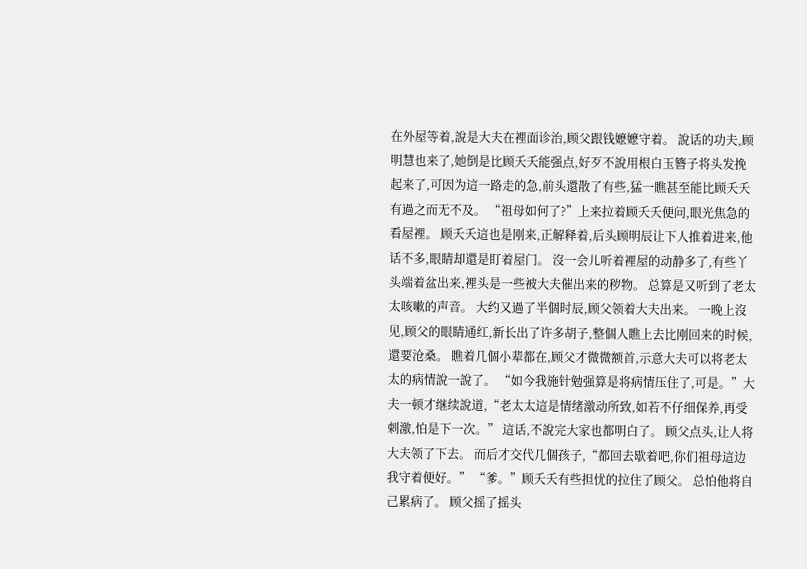在外屋等着,說是大夫在裡面诊治,顾父跟钱嬷嬷守着。 說话的功夫,顾明慧也来了,她倒是比顾夭夭能强点,好歹不說用根白玉簪子将头发挽起来了,可因为這一路走的急,前头還散了有些,猛一瞧甚至能比顾夭夭有過之而无不及。 “祖母如何了?”上来拉着顾夭夭便问,眼光焦急的看屋裡。 顾夭夭這也是刚来,正解释着,后头顾明辰让下人推着进来,他话不多,眼睛却還是盯着屋门。 沒一会儿听着裡屋的动静多了,有些丫头端着盆出来,裡头是一些被大夫催出来的秽物。 总算是又听到了老太太咳嗽的声音。 大约又過了半個时辰,顾父领着大夫出来。 一晚上沒见,顾父的眼睛通红,新长出了许多胡子,整個人瞧上去比刚回来的时候,還要沧桑。 瞧着几個小辈都在,顾父才微微额首,示意大夫可以将老太太的病情說一說了。 “如今我施针勉强算是将病情压住了,可是。”大夫一顿才继续說道,“老太太這是情绪激动所致,如若不仔细保养,再受刺激,怕是下一次。” 這话,不說完大家也都明白了。 顾父点头,让人将大夫领了下去。 而后才交代几個孩子,“都回去歇着吧,你们祖母這边我守着便好。” “爹。”顾夭夭有些担忧的拉住了顾父。 总怕他将自己累病了。 顾父摇了摇头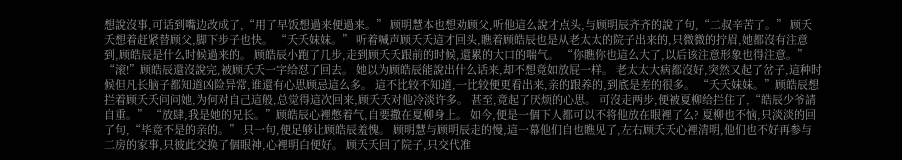想說沒事,可话到嘴边改成了,“用了早饭想過来便過来。” 顾明慧本也想劝顾父,听他這么說才点头,与顾明辰齐齐的說了句,“二叔辛苦了。” 顾夭夭想着赶紧替顾父,脚下步子也快。 “夭夭妹妹。” 听着喊声顾夭夭這才回头,瞧着顾皓辰也是从老太太的院子出来的,只微微的拧眉,她都沒有注意到,顾皓辰是什么时候過来的。 顾皓辰小跑了几步,走到顾夭夭跟前的时候,還累的大口的喘气。 “你瞧你也這么大了,以后该注意形象也得注意。” “滚!”顾皓辰還沒說完,被顾夭夭一字给怼了回去。 她以为顾皓辰能說出什么话来,却不想竟如放屁一样。 老太太大病都沒好,突然又起了岔子,這种时候但凡长脑子都知道凶险异常,谁還有心思顾忌這么多。 這不比较不知道,一比较便更看出来,亲的跟养的,到底是差的很多。 “夭夭妹妹。”顾皓辰想拦着顾夭夭问问她,为何对自己這般,总觉得這次回来,顾夭夭对他冷淡许多。 甚至,竟起了厌烦的心思。 可沒走两步,便被夏柳给拦住了,“皓辰少爷請自重。” “放肆,我是她的兄长。”顾皓辰心裡憋着气,自要撒在夏柳身上。 如今,便是一個下人都可以不将他放在眼裡了么? 夏柳也不恼,只淡淡的回了句,“毕竟不是的亲的。” 只一句,便足够让顾皓辰羞愧。 顾明慧与顾明辰走的慢,這一幕他们自也瞧见了,左右顾夭夭心裡清明,他们也不好再参与二房的家事,只彼此交换了個眼神,心裡明白便好。 顾夭夭回了院子,只交代准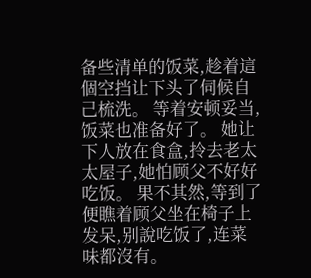备些清单的饭菜,趁着這個空挡让下头了伺候自己梳洗。 等着安顿妥当,饭菜也准备好了。 她让下人放在食盒,拎去老太太屋子,她怕顾父不好好吃饭。 果不其然,等到了便瞧着顾父坐在椅子上发呆,别說吃饭了,连菜味都沒有。